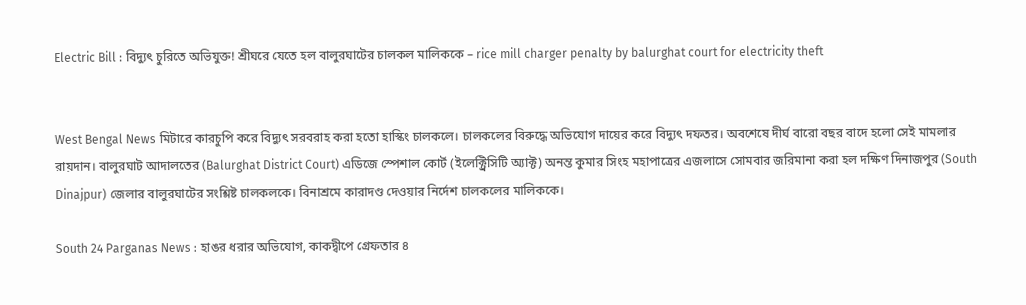Electric Bill : বিদ্যুৎ চুরিতে অভিযুক্ত! শ্রীঘরে যেতে হল বালুরঘাটের চালকল মালিককে – rice mill charger penalty by balurghat court for electricity theft


West Bengal News মিটারে কারচুপি করে বিদ্যুৎ সরবরাহ করা হতো হাস্কিং চালকলে। চালকলের বিরুদ্ধে অভিযোগ দায়ের করে বিদ্যুৎ দফতর। অবশেষে দীর্ঘ বারো বছর বাদে হলো সেই মামলার রায়দান। বালুরঘাট আদালতের (Balurghat District Court) এডিজে স্পেশাল কোর্ট (ইলেক্ট্রিসিটি অ্যাক্ট) অনন্ত কুমার সিংহ মহাপাত্রের এজলাসে সোমবার জরিমানা করা হল দক্ষিণ দিনাজপুর (South Dinajpur) জেলার বালুরঘাটের সংশ্লিষ্ট চালকলকে। বিনাশ্রমে কারাদণ্ড দেওয়ার নির্দেশ চালকলের মালিককে।

South 24 Parganas News : হাঙর ধরার অভিযোগ, কাকদ্বীপে গ্রেফতার ৪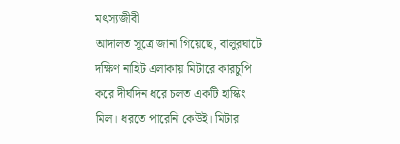মৎস্যজীবী
আদালত সূত্রে জানা গিয়েছে, বালুরঘাটে দক্ষিণ নাহিট এলাকায় মিটারে কারচুপি করে দীর্ঘদিন ধরে চলত একটি হাস্কিং মিল। ধরতে পারেনি কেউই। মিটার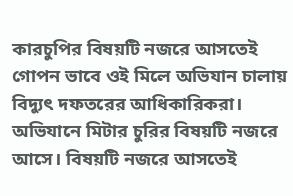কারচুপির বিষয়টি নজরে আসতেই গোপন ভাবে ওই মিলে অভিযান চালায় বিদ্যুৎ দফতরের আধিকারিকরা। অভিযানে মিটার চুরির বিষয়টি নজরে আসে। বিষয়টি নজরে আসতেই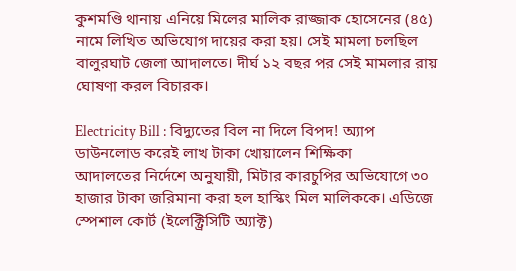কুশমণ্ডি থানায় এনিয়ে মিলের মালিক রাজ্জাক হোসেনের (৪৫) নামে লিখিত অভিযোগ দায়ের করা হয়। সেই মামলা চলছিল বালুরঘাট জেলা আদালতে। দীর্ঘ ১২ বছর পর সেই মামলার রায় ঘোষণা করল বিচারক।

Electricity Bill : বিদ্যুতের বিল না দিলে বিপদ! অ্যাপ ডাউনলোড করেই লাখ টাকা খোয়ালেন শিক্ষিকা
আদালতের নির্দেশে অনুযায়ী, মিটার কারচুপির অভিযোগে ৩০ হাজার টাকা জরিমানা করা হল হাস্কিং মিল মালিককে। এডিজে স্পেশাল কোর্ট (ইলেক্ট্রিসিটি অ্যাক্ট)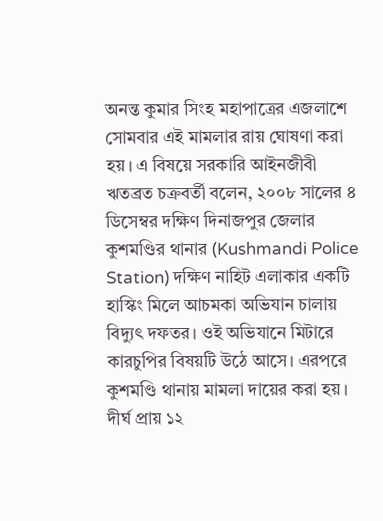অনন্ত কুমার সিংহ মহাপাত্রের এজলাশে সোমবার এই মামলার রায় ঘোষণা করা হয়। এ বিষয়ে সরকারি আইনজীবী ঋতব্রত চক্রবর্তী বলেন, ২০০৮ সালের ৪ ডিসেম্বর দক্ষিণ দিনাজপুর জেলার কুশমণ্ডির থানার (Kushmandi Police Station) দক্ষিণ নাহিট এলাকার একটি হাস্কিং মিলে আচমকা অভিযান চালায় বিদ্যুৎ দফতর। ওই অভিযানে মিটারে কারচুপির বিষয়টি উঠে আসে। এরপরে কুশমণ্ডি থানায় মামলা দায়ের করা হয়। দীর্ঘ প্রায় ১২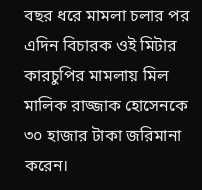বছর ধরে মামলা চলার পর এদিন বিচারক ওই মিটার কারচুপির মামলায় মিল মালিক রাজ্জাক হোসেনকে ৩০ হাজার টাকা জরিমানা করেন।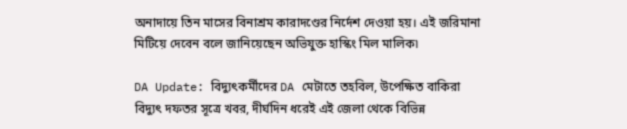অনাদায়ে তিন মাসের বিনাশ্রম কারাদণ্ডের নির্দেশ দেওয়া হয়। এই জরিমানা মিটিয়ে দেবেন বলে জানিয়েছেন অভিযুক্ত হাস্কিং মিল মালিক৷

DA Update: বিদ্যুৎকর্মীদের DA মেটাতে তহবিল, উপেক্ষিত বাকিরা
বিদ্যুৎ দফতর সূত্রে খবর, দীর্ঘদিন ধরেই এই জেলা থেকে বিভিন্ন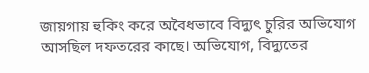জায়গায় হুকিং করে অবৈধভাবে বিদ্যুৎ চুরির অভিযোগ আসছিল দফতরের কাছে। অভিযোগ, বিদ্যুতের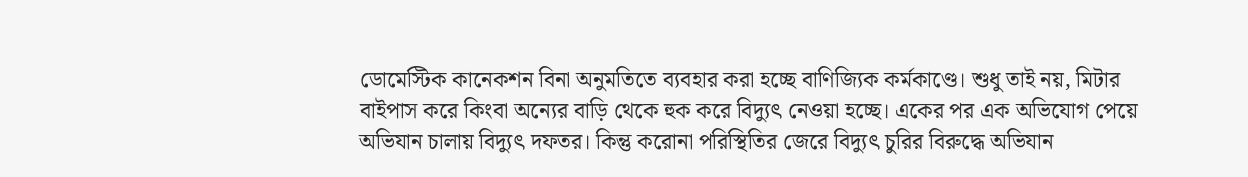ডোমেস্টিক কানেকশন বিনা অনুমতিতে ব্যবহার করা হচ্ছে বাণিজ্যিক কর্মকাণ্ডে। শুধু তাই নয়, মিটার বাইপাস করে কিংবা অন্যের বাড়ি থেকে হুক করে বিদ্যুৎ নেওয়া হচ্ছে। একের পর এক অভিযোগ পেয়ে অভিযান চালায় বিদ্যুৎ দফতর। কিন্তু করোনা পরিস্থিতির জেরে বিদ্যুৎ চুরির বিরুদ্ধে অভিযান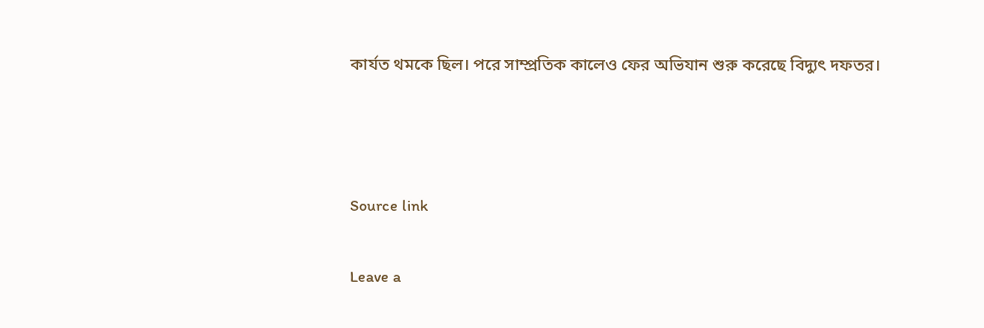কার্যত থমকে ছিল। পরে সাম্প্রতিক কালেও ফের অভিযান শুরু করেছে বিদ্যুৎ দফতর।



Source link

Leave a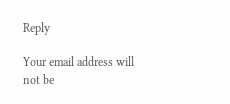Reply

Your email address will not be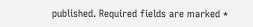published. Required fields are marked *